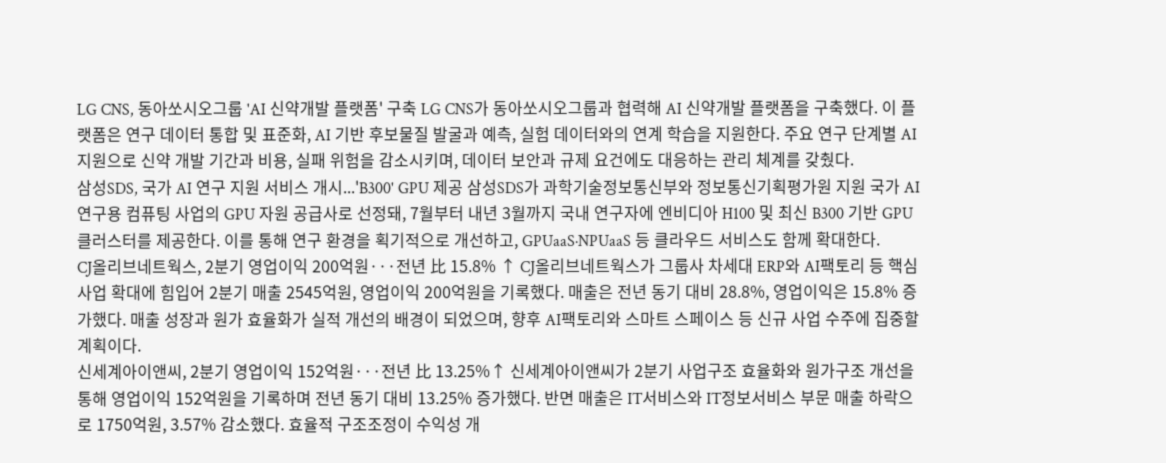LG CNS, 동아쏘시오그룹 'AI 신약개발 플랫폼' 구축 LG CNS가 동아쏘시오그룹과 협력해 AI 신약개발 플랫폼을 구축했다. 이 플랫폼은 연구 데이터 통합 및 표준화, AI 기반 후보물질 발굴과 예측, 실험 데이터와의 연계 학습을 지원한다. 주요 연구 단계별 AI 지원으로 신약 개발 기간과 비용, 실패 위험을 감소시키며, 데이터 보안과 규제 요건에도 대응하는 관리 체계를 갖췄다.
삼성SDS, 국가 AI 연구 지원 서비스 개시...'B300' GPU 제공 삼성SDS가 과학기술정보통신부와 정보통신기획평가원 지원 국가 AI 연구용 컴퓨팅 사업의 GPU 자원 공급사로 선정돼, 7월부터 내년 3월까지 국내 연구자에 엔비디아 H100 및 최신 B300 기반 GPU 클러스터를 제공한다. 이를 통해 연구 환경을 획기적으로 개선하고, GPUaaS·NPUaaS 등 클라우드 서비스도 함께 확대한다.
CJ올리브네트웍스, 2분기 영업이익 200억원···전년 比 15.8% ↑ CJ올리브네트웍스가 그룹사 차세대 ERP와 AI팩토리 등 핵심 사업 확대에 힘입어 2분기 매출 2545억원, 영업이익 200억원을 기록했다. 매출은 전년 동기 대비 28.8%, 영업이익은 15.8% 증가했다. 매출 성장과 원가 효율화가 실적 개선의 배경이 되었으며, 향후 AI팩토리와 스마트 스페이스 등 신규 사업 수주에 집중할 계획이다.
신세계아이앤씨, 2분기 영업이익 152억원···전년 比 13.25%↑ 신세계아이앤씨가 2분기 사업구조 효율화와 원가구조 개선을 통해 영업이익 152억원을 기록하며 전년 동기 대비 13.25% 증가했다. 반면 매출은 IT서비스와 IT정보서비스 부문 매출 하락으로 1750억원, 3.57% 감소했다. 효율적 구조조정이 수익성 개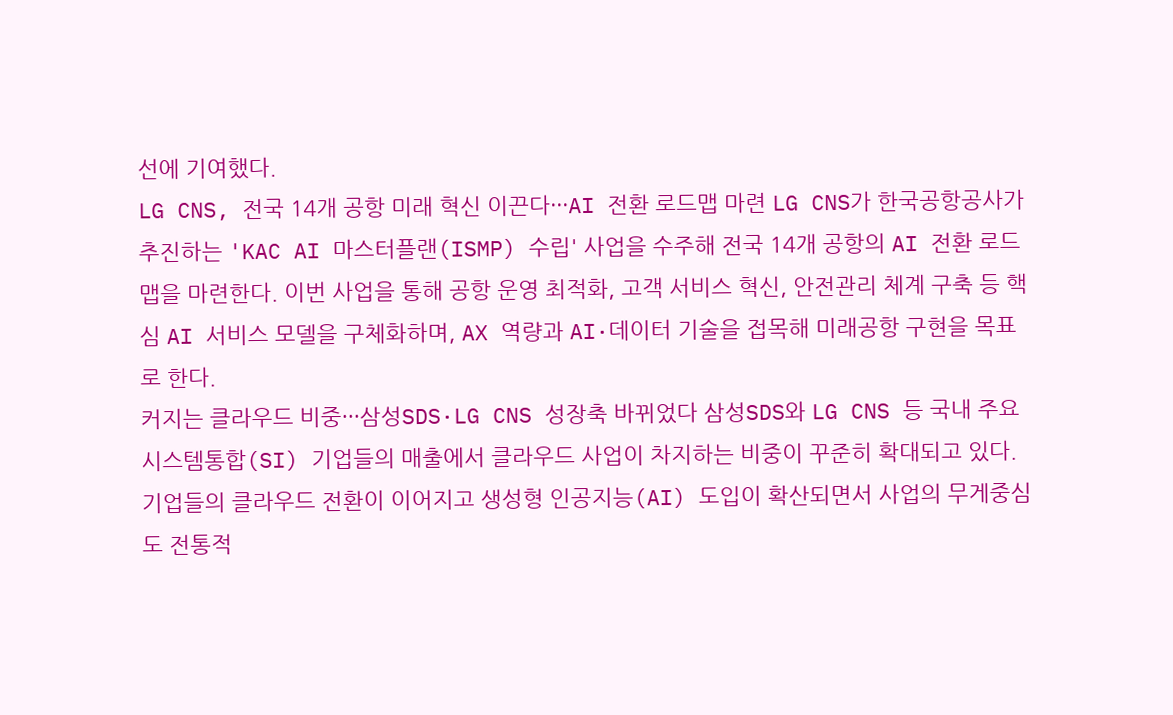선에 기여했다.
LG CNS, 전국 14개 공항 미래 혁신 이끈다···AI 전환 로드맵 마련 LG CNS가 한국공항공사가 추진하는 'KAC AI 마스터플랜(ISMP) 수립' 사업을 수주해 전국 14개 공항의 AI 전환 로드맵을 마련한다. 이번 사업을 통해 공항 운영 최적화, 고객 서비스 혁신, 안전관리 체계 구축 등 핵심 AI 서비스 모델을 구체화하며, AX 역량과 AI·데이터 기술을 접목해 미래공항 구현을 목표로 한다.
커지는 클라우드 비중···삼성SDS·LG CNS 성장축 바뀌었다 삼성SDS와 LG CNS 등 국내 주요 시스템통합(SI) 기업들의 매출에서 클라우드 사업이 차지하는 비중이 꾸준히 확대되고 있다. 기업들의 클라우드 전환이 이어지고 생성형 인공지능(AI) 도입이 확산되면서 사업의 무게중심도 전통적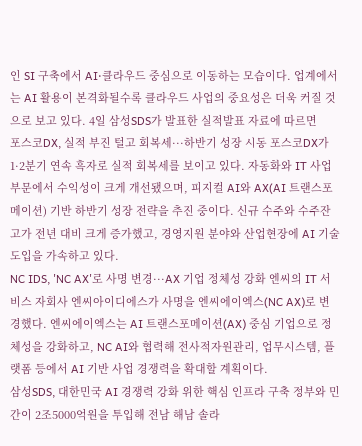인 SI 구축에서 AI·클라우드 중심으로 이동하는 모습이다. 업계에서는 AI 활용이 본격화될수록 클라우드 사업의 중요성은 더욱 커질 것으로 보고 있다. 4일 삼성SDS가 발표한 실적발표 자료에 따르면
포스코DX, 실적 부진 털고 회복세···하반기 성장 시동 포스코DX가 1·2분기 연속 흑자로 실적 회복세를 보이고 있다. 자동화와 IT 사업 부문에서 수익성이 크게 개선됐으며, 피지컬 AI와 AX(AI 트랜스포메이션) 기반 하반기 성장 전략을 추진 중이다. 신규 수주와 수주잔고가 전년 대비 크게 증가했고, 경영지원 분야와 산업현장에 AI 기술 도입을 가속하고 있다.
NC IDS, 'NC AX'로 사명 변경···AX 기업 정체성 강화 엔씨의 IT 서비스 자회사 엔씨아이디에스가 사명을 엔씨에이엑스(NC AX)로 변경했다. 엔씨에이엑스는 AI 트랜스포메이션(AX) 중심 기업으로 정체성을 강화하고, NC AI와 협력해 전사적자원관리, 업무시스템, 플랫폼 등에서 AI 기반 사업 경쟁력을 확대할 계획이다.
삼성SDS, 대한민국 AI 경쟁력 강화 위한 핵심 인프라 구축 정부와 민간이 2조5000억원을 투입해 전남 해남 솔라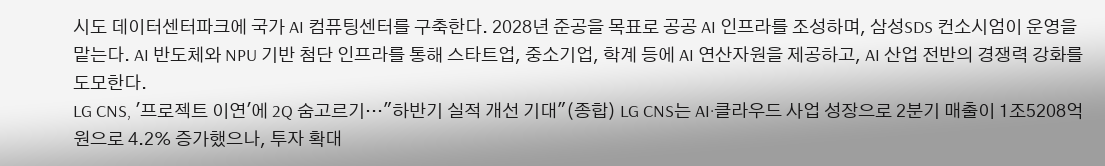시도 데이터센터파크에 국가 AI 컴퓨팅센터를 구축한다. 2028년 준공을 목표로 공공 AI 인프라를 조성하며, 삼성SDS 컨소시엄이 운영을 맡는다. AI 반도체와 NPU 기반 첨단 인프라를 통해 스타트업, 중소기업, 학계 등에 AI 연산자원을 제공하고, AI 산업 전반의 경쟁력 강화를 도모한다.
LG CNS, '프로젝트 이연'에 2Q 숨고르기···"하반기 실적 개선 기대"(종합) LG CNS는 AI·클라우드 사업 성장으로 2분기 매출이 1조5208억원으로 4.2% 증가했으나, 투자 확대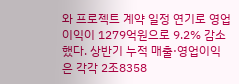와 프로젝트 계약 일정 연기로 영업이익이 1279억원으로 9.2% 감소했다. 상반기 누적 매출·영업이익은 각각 2조8358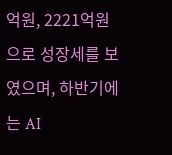억원, 2221억원으로 성장세를 보였으며, 하반기에는 AI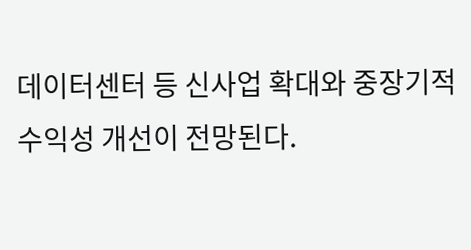데이터센터 등 신사업 확대와 중장기적 수익성 개선이 전망된다.